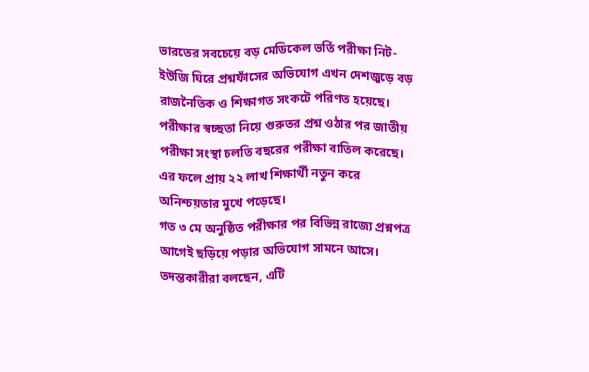ভারতের সবচেয়ে বড় মেডিকেল ভর্তি পরীক্ষা নিট-ইউজি ঘিরে প্রশ্নফাঁসের অভিযোগ এখন দেশজুড়ে বড় রাজনৈতিক ও শিক্ষাগত সংকটে পরিণত হয়েছে। পরীক্ষার স্বচ্ছতা নিয়ে গুরুতর প্রশ্ন ওঠার পর জাতীয় পরীক্ষা সংস্থা চলতি বছরের পরীক্ষা বাতিল করেছে। এর ফলে প্রায় ২২ লাখ শিক্ষার্থী নতুন করে অনিশ্চয়তার মুখে পড়েছে।
গত ৩ মে অনুষ্ঠিত পরীক্ষার পর বিভিন্ন রাজ্যে প্রশ্নপত্র আগেই ছড়িয়ে পড়ার অভিযোগ সামনে আসে। তদন্তকারীরা বলছেন, এটি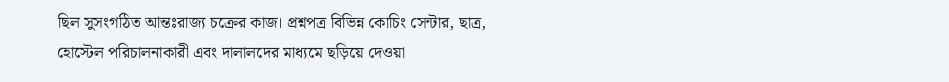ছিল সুসংগঠিত আন্তঃরাজ্য চক্রের কাজ। প্রশ্নপত্র বিভিন্ন কোচিং সেন্টার, ছাত্র, হোস্টেল পরিচালনাকারী এবং দালালদের মাধ্যমে ছড়িয়ে দেওয়া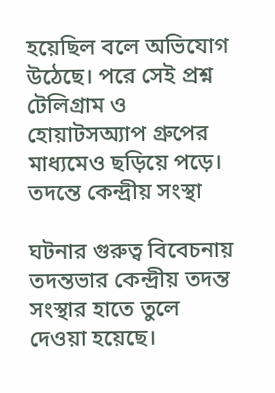হয়েছিল বলে অভিযোগ উঠেছে। পরে সেই প্রশ্ন টেলিগ্রাম ও হোয়াটসঅ্যাপ গ্রুপের মাধ্যমেও ছড়িয়ে পড়ে।
তদন্তে কেন্দ্রীয় সংস্থা

ঘটনার গুরুত্ব বিবেচনায় তদন্তভার কেন্দ্রীয় তদন্ত সংস্থার হাতে তুলে দেওয়া হয়েছে।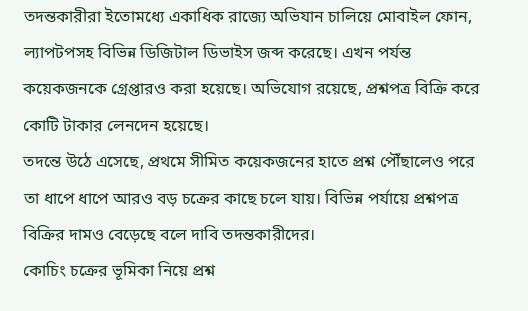তদন্তকারীরা ইতোমধ্যে একাধিক রাজ্যে অভিযান চালিয়ে মোবাইল ফোন, ল্যাপটপসহ বিভিন্ন ডিজিটাল ডিভাইস জব্দ করেছে। এখন পর্যন্ত কয়েকজনকে গ্রেপ্তারও করা হয়েছে। অভিযোগ রয়েছে, প্রশ্নপত্র বিক্রি করে কোটি টাকার লেনদেন হয়েছে।
তদন্তে উঠে এসেছে, প্রথমে সীমিত কয়েকজনের হাতে প্রশ্ন পৌঁছালেও পরে তা ধাপে ধাপে আরও বড় চক্রের কাছে চলে যায়। বিভিন্ন পর্যায়ে প্রশ্নপত্র বিক্রির দামও বেড়েছে বলে দাবি তদন্তকারীদের।
কোচিং চক্রের ভূমিকা নিয়ে প্রশ্ন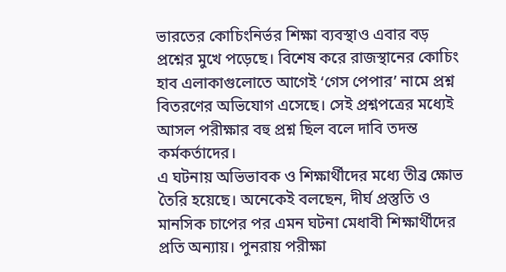ভারতের কোচিংনির্ভর শিক্ষা ব্যবস্থাও এবার বড় প্রশ্নের মুখে পড়েছে। বিশেষ করে রাজস্থানের কোচিং হাব এলাকাগুলোতে আগেই ‘গেস পেপার’ নামে প্রশ্ন বিতরণের অভিযোগ এসেছে। সেই প্রশ্নপত্রের মধ্যেই আসল পরীক্ষার বহু প্রশ্ন ছিল বলে দাবি তদন্ত কর্মকর্তাদের।
এ ঘটনায় অভিভাবক ও শিক্ষার্থীদের মধ্যে তীব্র ক্ষোভ তৈরি হয়েছে। অনেকেই বলছেন, দীর্ঘ প্রস্তুতি ও মানসিক চাপের পর এমন ঘটনা মেধাবী শিক্ষার্থীদের প্রতি অন্যায়। পুনরায় পরীক্ষা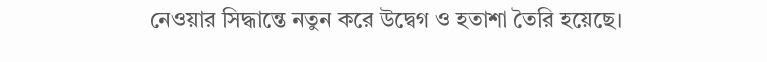নেওয়ার সিদ্ধান্তে নতুন করে উদ্বেগ ও হতাশা তৈরি হয়েছে।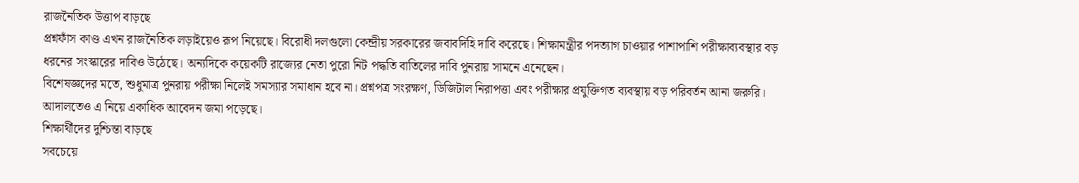রাজনৈতিক উত্তাপ বাড়ছে
প্রশ্নফাঁস কাণ্ড এখন রাজনৈতিক লড়াইয়েও রূপ নিয়েছে। বিরোধী দলগুলো কেন্দ্রীয় সরকারের জবাবদিহি দাবি করেছে। শিক্ষামন্ত্রীর পদত্যাগ চাওয়ার পাশাপাশি পরীক্ষাব্যবস্থার বড় ধরনের সংস্কারের দাবিও উঠেছে। অন্যদিকে কয়েকটি রাজ্যের নেতা পুরো নিট পদ্ধতি বাতিলের দাবি পুনরায় সামনে এনেছেন।
বিশেষজ্ঞদের মতে, শুধুমাত্র পুনরায় পরীক্ষা নিলেই সমস্যার সমাধান হবে না। প্রশ্নপত্র সংরক্ষণ, ডিজিটাল নিরাপত্তা এবং পরীক্ষার প্রযুক্তিগত ব্যবস্থায় বড় পরিবর্তন আনা জরুরি। আদালতেও এ নিয়ে একাধিক আবেদন জমা পড়েছে।
শিক্ষার্থীদের দুশ্চিন্তা বাড়ছে
সবচেয়ে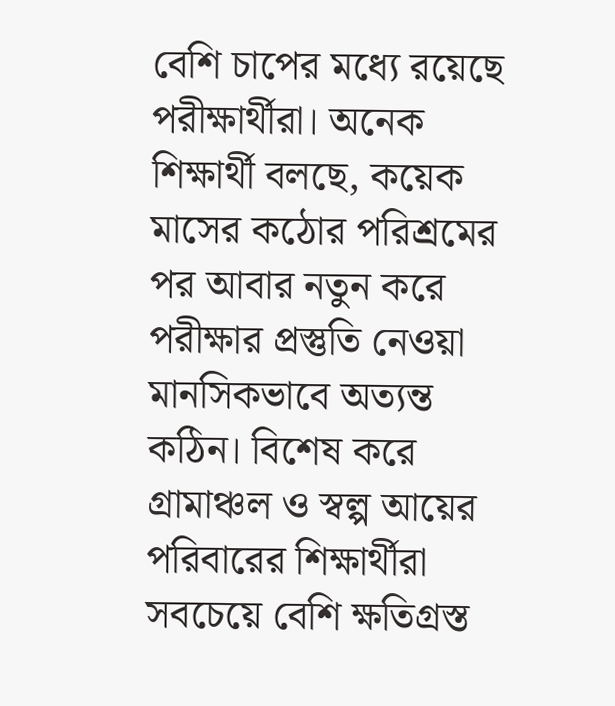বেশি চাপের মধ্যে রয়েছে পরীক্ষার্থীরা। অনেক শিক্ষার্থী বলছে, কয়েক মাসের কঠোর পরিশ্রমের পর আবার নতুন করে পরীক্ষার প্রস্তুতি নেওয়া মানসিকভাবে অত্যন্ত কঠিন। বিশেষ করে গ্রামাঞ্চল ও স্বল্প আয়ের পরিবারের শিক্ষার্থীরা সবচেয়ে বেশি ক্ষতিগ্রস্ত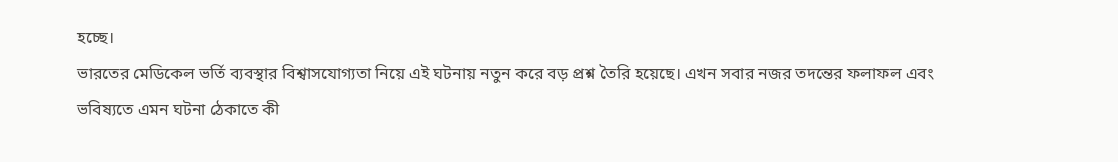হচ্ছে।
ভারতের মেডিকেল ভর্তি ব্যবস্থার বিশ্বাসযোগ্যতা নিয়ে এই ঘটনায় নতুন করে বড় প্রশ্ন তৈরি হয়েছে। এখন সবার নজর তদন্তের ফলাফল এবং ভবিষ্যতে এমন ঘটনা ঠেকাতে কী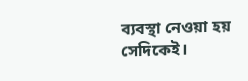ব্যবস্থা নেওয়া হয় সেদিকেই।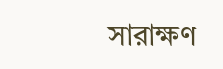সারাক্ষণ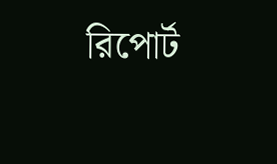রিপোর্ট